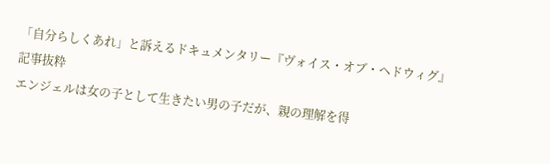「自分らしくあれ」と訴えるドキュメンタリー『ヴォイス・オブ・ヘドウィグ』
記事抜粋
エンジェルは女の子として生きたい男の子だが、親の理解を得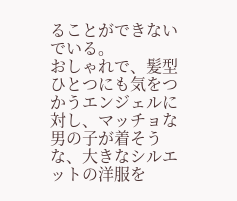ることができないでいる。
おしゃれで、髪型ひとつにも気をつかうエンジェルに対し、マッチョな男の子が着そうな、大きなシルエットの洋服を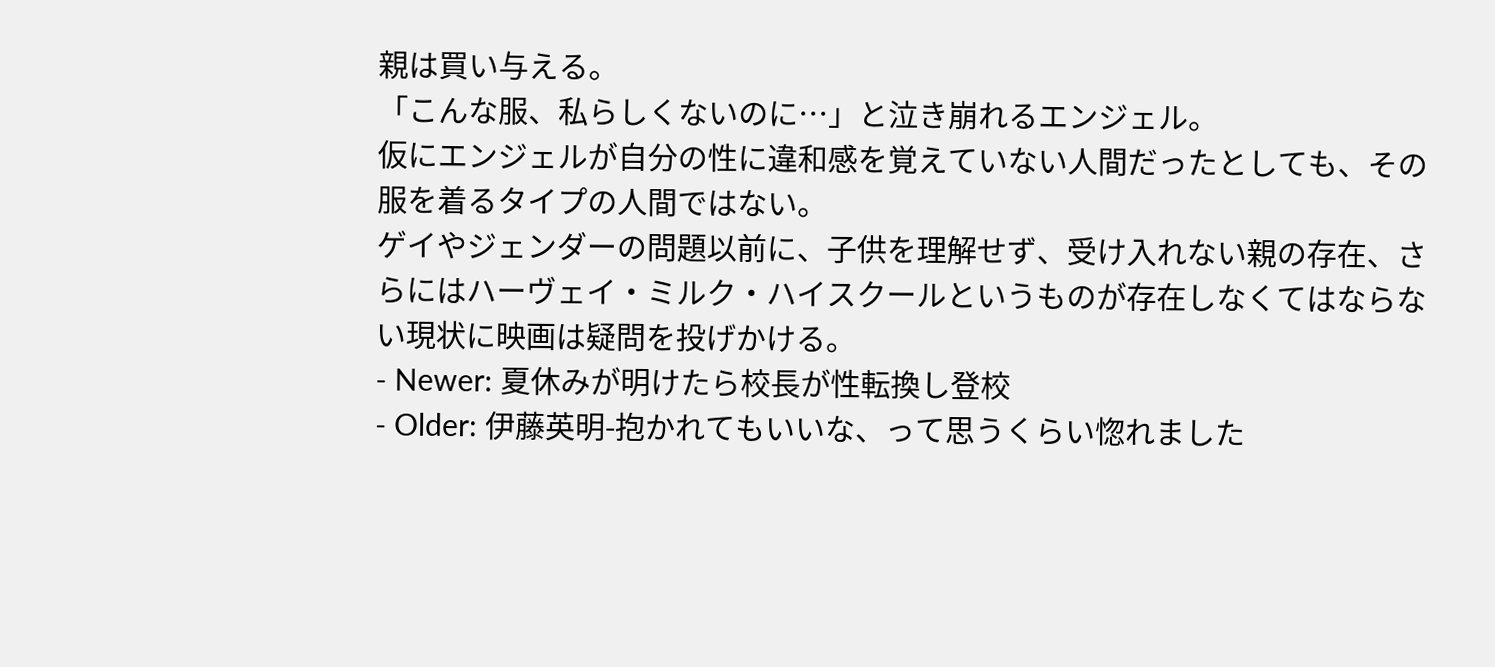親は買い与える。
「こんな服、私らしくないのに…」と泣き崩れるエンジェル。
仮にエンジェルが自分の性に違和感を覚えていない人間だったとしても、その服を着るタイプの人間ではない。
ゲイやジェンダーの問題以前に、子供を理解せず、受け入れない親の存在、さらにはハーヴェイ・ミルク・ハイスクールというものが存在しなくてはならない現状に映画は疑問を投げかける。
- Newer: 夏休みが明けたら校長が性転換し登校
- Older: 伊藤英明-抱かれてもいいな、って思うくらい惚れました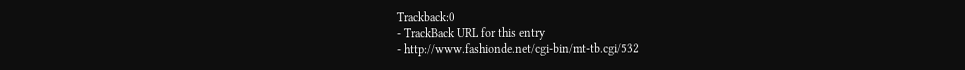Trackback:0
- TrackBack URL for this entry
- http://www.fashionde.net/cgi-bin/mt-tb.cgi/532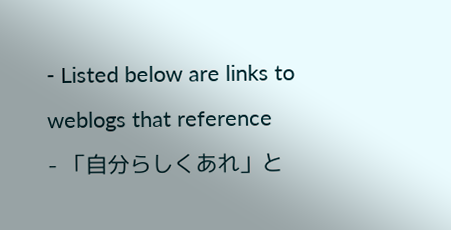- Listed below are links to weblogs that reference
- 「自分らしくあれ」と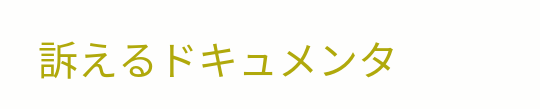訴えるドキュメンタ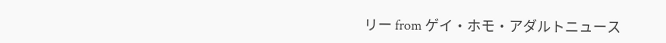リー from ゲイ・ホモ・アダルトニュース